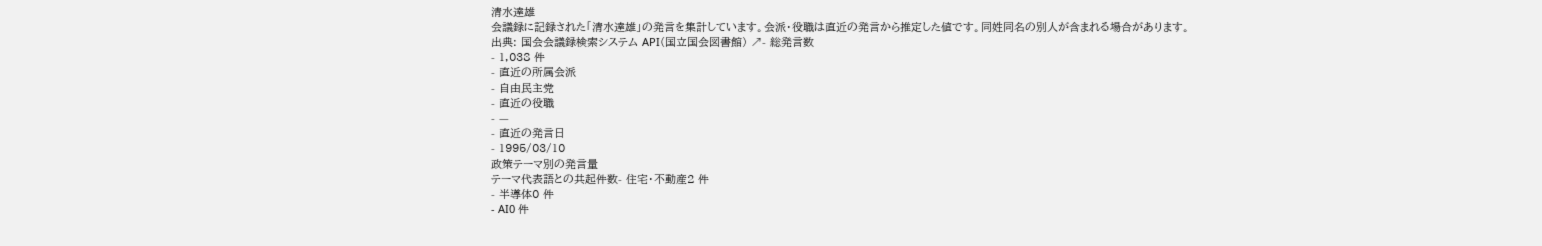清水達雄
会議録に記録された「清水達雄」の発言を集計しています。会派・役職は直近の発言から推定した値です。同姓同名の別人が含まれる場合があります。
出典: 国会会議録検索システム API(国立国会図書館) ↗- 総発言数
- 1,038 件
- 直近の所属会派
- 自由民主党
- 直近の役職
- —
- 直近の発言日
- 1995/03/10
政策テーマ別の発言量
テーマ代表語との共起件数- 住宅・不動産2 件
- 半導体0 件
- AI0 件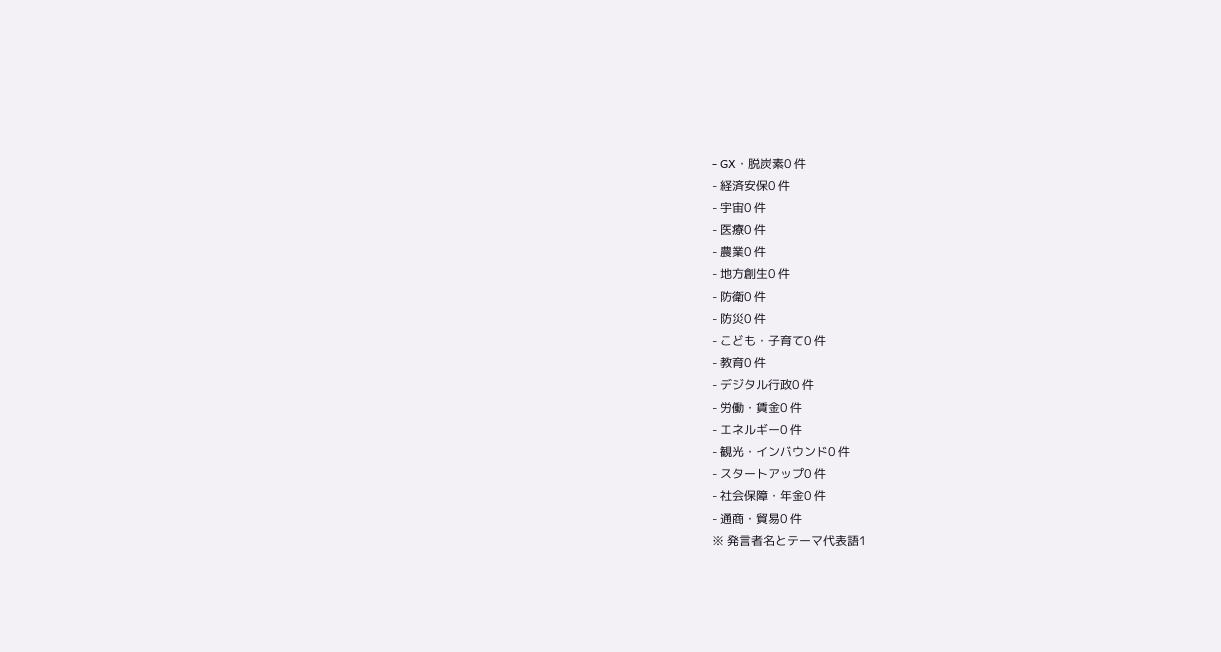- GX・脱炭素0 件
- 経済安保0 件
- 宇宙0 件
- 医療0 件
- 農業0 件
- 地方創生0 件
- 防衛0 件
- 防災0 件
- こども・子育て0 件
- 教育0 件
- デジタル行政0 件
- 労働・賃金0 件
- エネルギー0 件
- 観光・インバウンド0 件
- スタートアップ0 件
- 社会保障・年金0 件
- 通商・貿易0 件
※ 発言者名とテーマ代表語1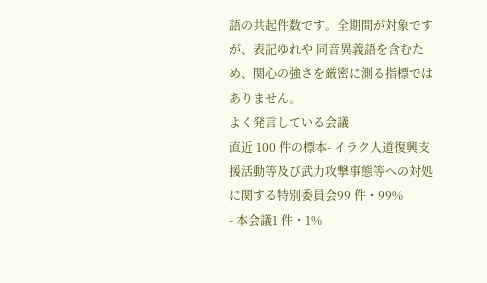語の共起件数です。全期間が対象ですが、表記ゆれや 同音異義語を含むため、関心の強さを厳密に測る指標ではありません。
よく発言している会議
直近 100 件の標本- イラク人道復興支援活動等及び武力攻撃事態等への対処に関する特別委員会99 件・99%
- 本会議1 件・1%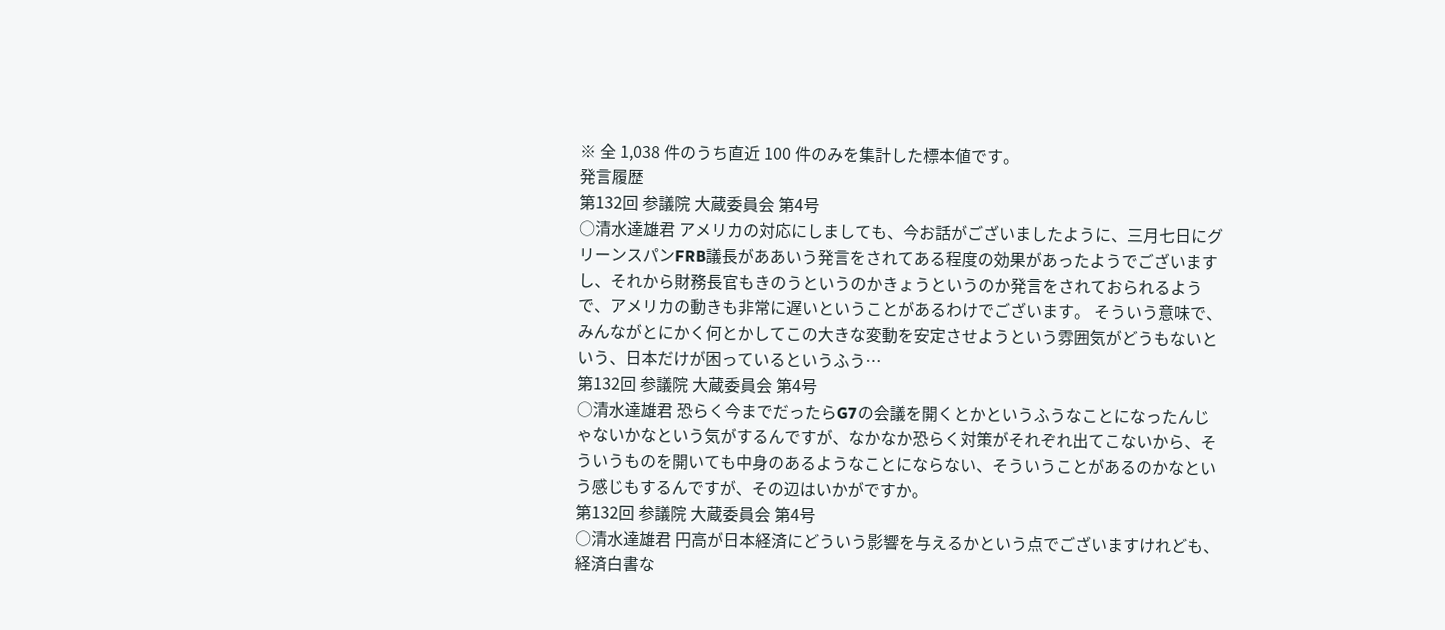※ 全 1,038 件のうち直近 100 件のみを集計した標本値です。
発言履歴
第132回 参議院 大蔵委員会 第4号
○清水達雄君 アメリカの対応にしましても、今お話がございましたように、三月七日にグリーンスパンFRB議長がああいう発言をされてある程度の効果があったようでございますし、それから財務長官もきのうというのかきょうというのか発言をされておられるようで、アメリカの動きも非常に遅いということがあるわけでございます。 そういう意味で、みんながとにかく何とかしてこの大きな変動を安定させようという雰囲気がどうもないという、日本だけが困っているというふう…
第132回 参議院 大蔵委員会 第4号
○清水達雄君 恐らく今までだったらG7の会議を開くとかというふうなことになったんじゃないかなという気がするんですが、なかなか恐らく対策がそれぞれ出てこないから、そういうものを開いても中身のあるようなことにならない、そういうことがあるのかなという感じもするんですが、その辺はいかがですか。
第132回 参議院 大蔵委員会 第4号
○清水達雄君 円高が日本経済にどういう影響を与えるかという点でございますけれども、経済白書な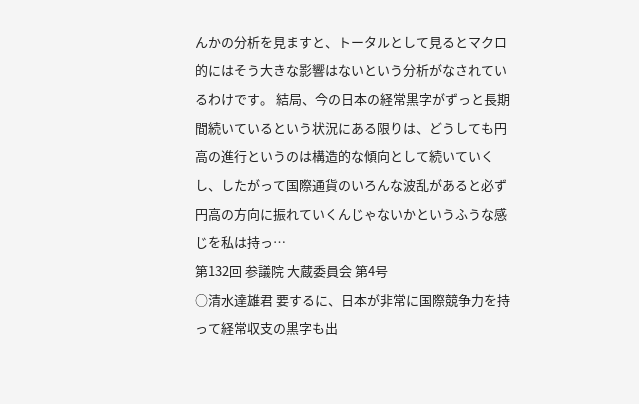んかの分析を見ますと、トータルとして見るとマクロ的にはそう大きな影響はないという分析がなされているわけです。 結局、今の日本の経常黒字がずっと長期間続いているという状況にある限りは、どうしても円高の進行というのは構造的な傾向として続いていくし、したがって国際通貨のいろんな波乱があると必ず円高の方向に振れていくんじゃないかというふうな感じを私は持っ…
第132回 参議院 大蔵委員会 第4号
○清水達雄君 要するに、日本が非常に国際競争力を持って経常収支の黒字も出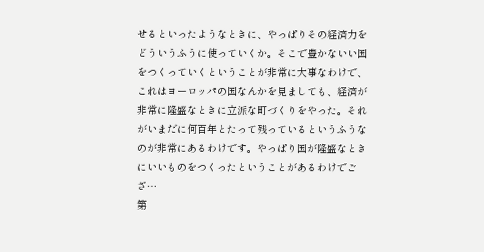せるといったようなときに、やっぱりその経済力をどういうふうに使っていくか。そこで豊かないい国をつくっていくということが非常に大事なわけで、これはヨーロッパの国なんかを見ましても、経済が非常に隆盛なときに立派な町づくりをやった。それがいまだに何百年とたって残っているというふうなのが非常にあるわけです。やっぱり国が隆盛なときにいいものをつくったということがあるわけでござ…
第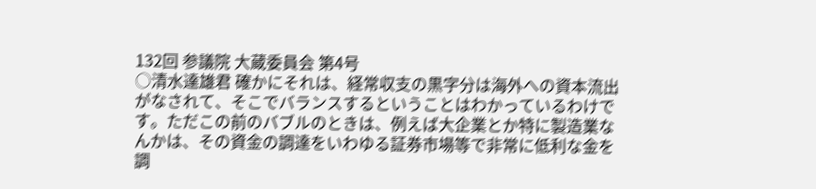132回 参議院 大蔵委員会 第4号
○清水達雄君 確かにそれは、経常収支の黒字分は海外への資本流出がなされて、そこでバランスするということはわかっているわけです。ただこの前のバブルのときは、例えば大企業とか特に製造業なんかは、その資金の調達をいわゆる証券市場等で非常に低利な金を調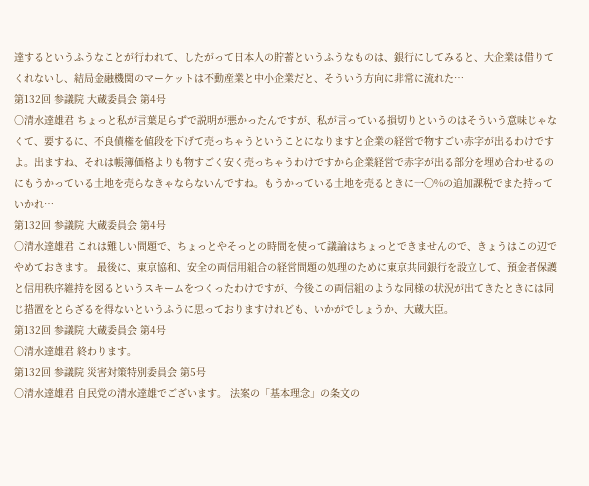達するというふうなことが行われて、したがって日本人の貯蓄というふうなものは、銀行にしてみると、大企業は借りてくれないし、結局金融機関のマーケットは不動産業と中小企業だと、そういう方向に非常に流れた…
第132回 参議院 大蔵委員会 第4号
○清水達雄君 ちょっと私が言葉足らずで説明が悪かったんですが、私が言っている損切りというのはそういう意味じゃなくて、要するに、不良債権を値段を下げて売っちゃうということになりますと企業の経営で物すごい赤字が出るわけですよ。出ますね、それは帳簿価格よりも物すごく安く売っちゃうわけですから企業経営で赤字が出る部分を埋め合わせるのにもうかっている土地を売らなきゃならないんですね。もうかっている土地を売るときに一〇%の追加課税でまた持っていかれ…
第132回 参議院 大蔵委員会 第4号
○清水達雄君 これは難しい問題で、ちょっとやそっとの時間を使って議論はちょっとできませんので、きょうはこの辺でやめておきます。 最後に、東京協和、安全の両信用組合の経営問題の処理のために東京共同銀行を設立して、預金者保護と信用秩序維持を図るというスキームをつくったわけですが、今後この両信組のような同様の状況が出てきたときには同じ措置をとらざるを得ないというふうに思っておりますけれども、いかがでしょうか、大蔵大臣。
第132回 参議院 大蔵委員会 第4号
○清水達雄君 終わります。
第132回 参議院 災害対策特別委員会 第5号
○清水達雄君 自民党の清水達雄でございます。 法案の「基本理念」の条文の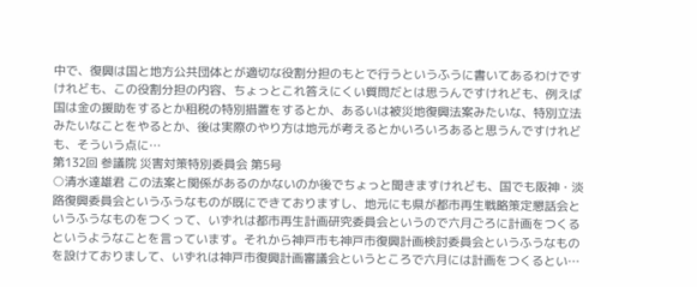中で、復興は国と地方公共団体とが適切な役割分担のもとで行うというふうに書いてあるわけですけれども、この役割分担の内容、ちょっとこれ答えにくい質問だとは思うんですけれども、例えば国は金の援助をするとか租税の特別措置をするとか、あるいは被災地復興法案みたいな、特別立法みたいなことをやるとか、後は実際のやり方は地元が考えるとかいろいろあると思うんですけれども、そういう点に…
第132回 参議院 災害対策特別委員会 第5号
○清水達雄君 この法案と関係があるのかないのか後でちょっと聞きますけれども、国でも阪神・淡路復興委員会というふうなものが既にできておりますし、地元にも県が都市再生戦略策定懇話会というふうなものをつくって、いずれは都市再生計画研究委員会というので六月ごろに計画をつくるというようなことを言っています。それから神戸市も神戸市復興計画検討委員会というふうなものを設けておりまして、いずれは神戸市復興計画審議会というところで六月には計画をつくるとい…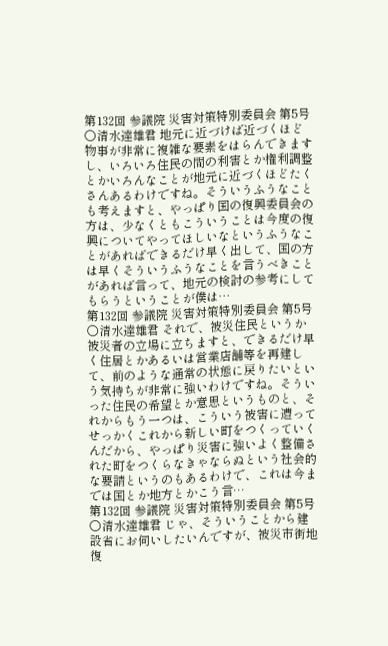第132回 参議院 災害対策特別委員会 第5号
○清水達雄君 地元に近づけば近づくほど物事が非常に複雑な要素をはらんできますし、いろいろ住民の間の利害とか権利調整とかいろんなことが地元に近づくほどたくさんあるわけですね。そういうふうなことも考えますと、やっぱり国の復興委員会の方は、少なくともこういうことは今度の復興についてやってほしいなというふうなことがあればできるだけ早く出して、国の方は早くそういうふうなことを言うべきことがあれば言って、地元の検討の参考にしてもらうということが僕は…
第132回 参議院 災害対策特別委員会 第5号
○清水達雄君 それで、被災住民というか被災者の立場に立ちますと、できるだけ早く住居とかあるいは営業店舗等を再建して、前のような通常の状態に戻りたいという気持ちが非常に強いわけですね。そういった住民の希望とか意思というものと、それからもう一つは、こういう被害に遭ってせっかくこれから新しい町をつくっていくんだから、やっぱり災害に強いよく整備された町をつくらなきゃならぬという社会的な要請というのもあるわけで、これは今までは国とか地方とかこう言…
第132回 参議院 災害対策特別委員会 第5号
○清水達雄君 じゃ、そういうことから建設省にお伺いしたいんですが、被災市街地復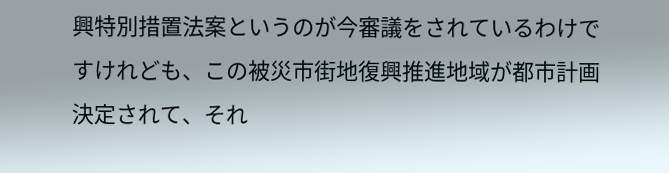興特別措置法案というのが今審議をされているわけですけれども、この被災市街地復興推進地域が都市計画決定されて、それ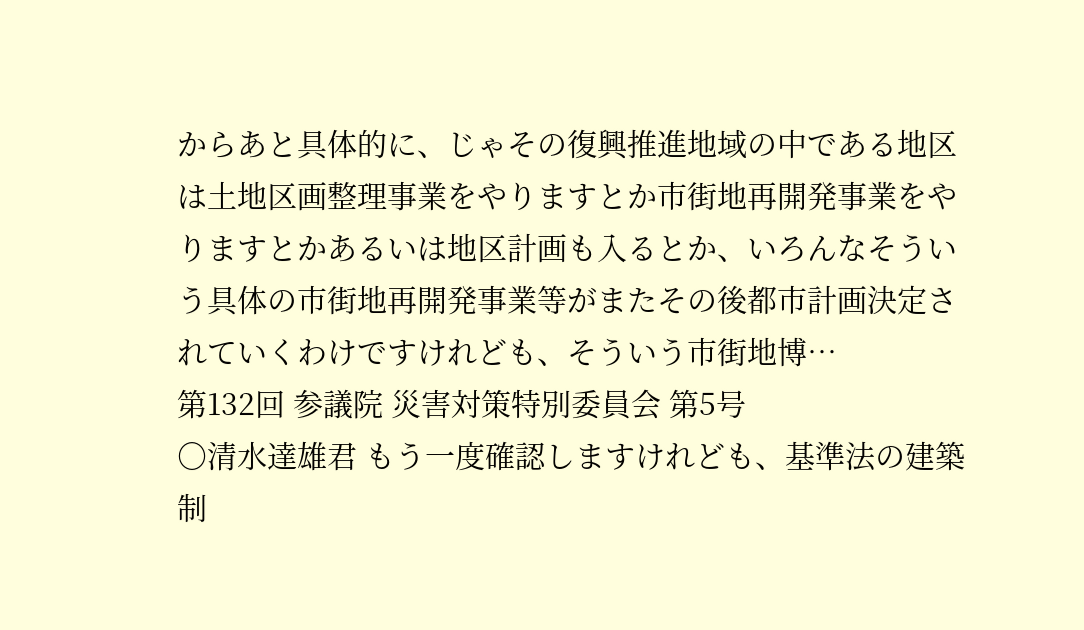からあと具体的に、じゃその復興推進地域の中である地区は土地区画整理事業をやりますとか市街地再開発事業をやりますとかあるいは地区計画も入るとか、いろんなそういう具体の市街地再開発事業等がまたその後都市計画決定されていくわけですけれども、そういう市街地博…
第132回 参議院 災害対策特別委員会 第5号
○清水達雄君 もう一度確認しますけれども、基準法の建築制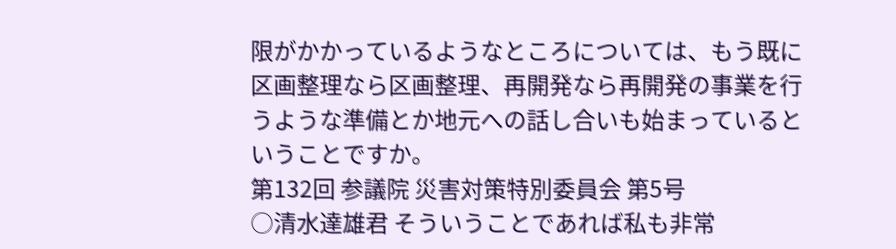限がかかっているようなところについては、もう既に区画整理なら区画整理、再開発なら再開発の事業を行うような準備とか地元への話し合いも始まっているということですか。
第132回 参議院 災害対策特別委員会 第5号
○清水達雄君 そういうことであれば私も非常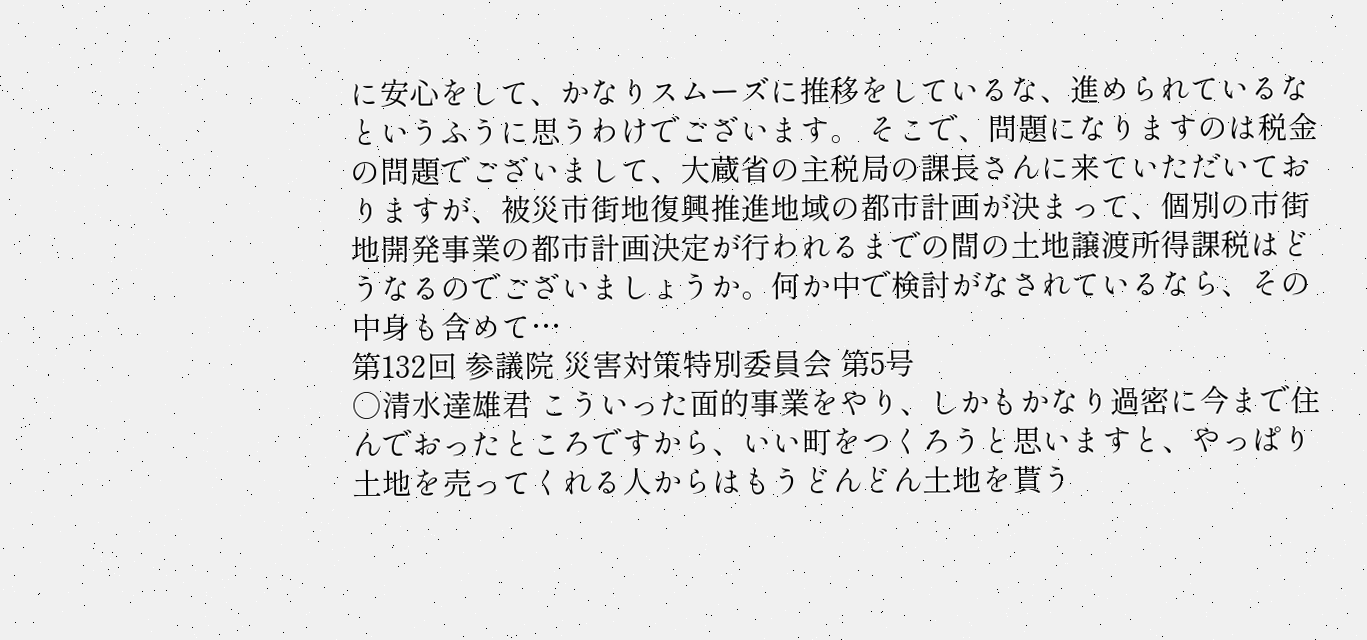に安心をして、かなりスムーズに推移をしているな、進められているなというふうに思うわけでございます。 そこで、問題になりますのは税金の問題でございまして、大蔵省の主税局の課長さんに来ていただいておりますが、被災市街地復興推進地域の都市計画が決まって、個別の市街地開発事業の都市計画決定が行われるまでの間の土地譲渡所得課税はどうなるのでございましょうか。何か中で検討がなされているなら、その中身も含めて…
第132回 参議院 災害対策特別委員会 第5号
○清水達雄君 こういった面的事業をやり、しかもかなり過密に今まで住んでおったところですから、いい町をつくろうと思いますと、やっぱり土地を売ってくれる人からはもうどんどん土地を貰う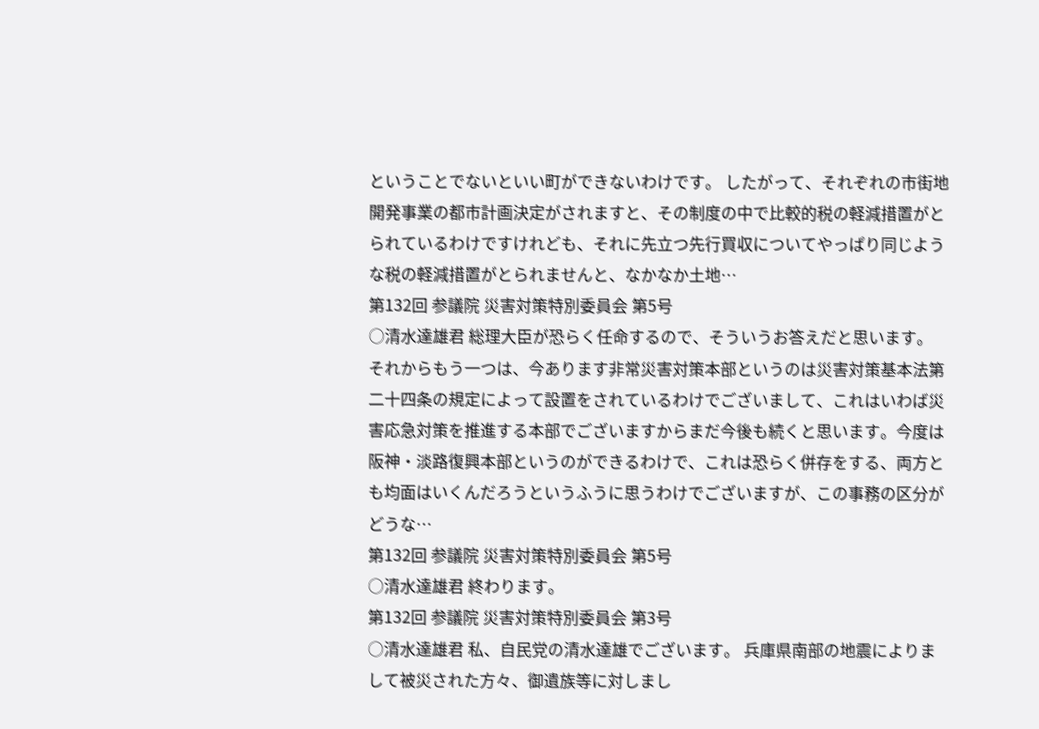ということでないといい町ができないわけです。 したがって、それぞれの市街地開発事業の都市計画決定がされますと、その制度の中で比較的税の軽減措置がとられているわけですけれども、それに先立つ先行買収についてやっぱり同じような税の軽減措置がとられませんと、なかなか土地…
第132回 参議院 災害対策特別委員会 第5号
○清水達雄君 総理大臣が恐らく任命するので、そういうお答えだと思います。 それからもう一つは、今あります非常災害対策本部というのは災害対策基本法第二十四条の規定によって設置をされているわけでございまして、これはいわば災害応急対策を推進する本部でございますからまだ今後も続くと思います。今度は阪神・淡路復興本部というのができるわけで、これは恐らく併存をする、両方とも均面はいくんだろうというふうに思うわけでございますが、この事務の区分がどうな…
第132回 参議院 災害対策特別委員会 第5号
○清水達雄君 終わります。
第132回 参議院 災害対策特別委員会 第3号
○清水達雄君 私、自民党の清水達雄でございます。 兵庫県南部の地震によりまして被災された方々、御遺族等に対しまし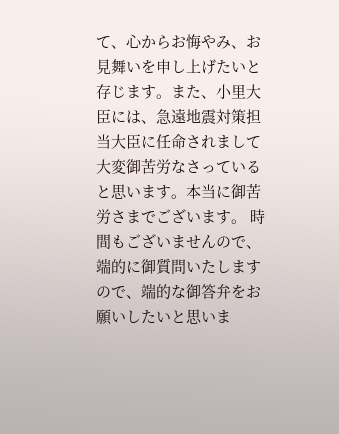て、心からお悔やみ、お見舞いを申し上げたいと存じます。また、小里大臣には、急遠地震対策担当大臣に任命されまして大変御苦労なさっていると思います。本当に御苦労さまでございます。 時間もございませんので、端的に御質問いたしますので、端的な御答弁をお願いしたいと思いま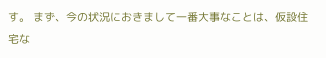す。 まず、今の状況におきまして一番大事なことは、仮設住宅な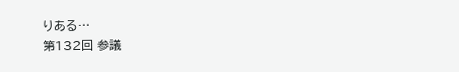りある…
第132回 参議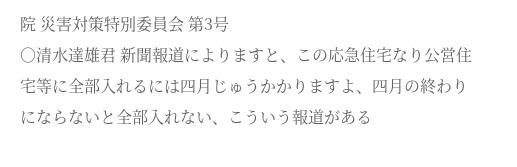院 災害対策特別委員会 第3号
○清水達雄君 新聞報道によりますと、この応急住宅なり公営住宅等に全部入れるには四月じゅうかかりますよ、四月の終わりにならないと全部入れない、こういう報道がある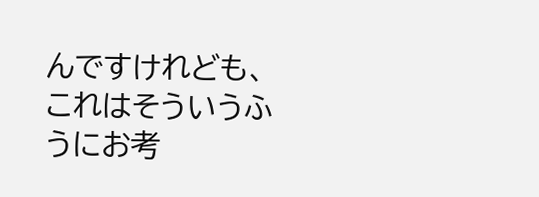んですけれども、これはそういうふうにお考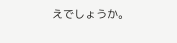えでしょうか。